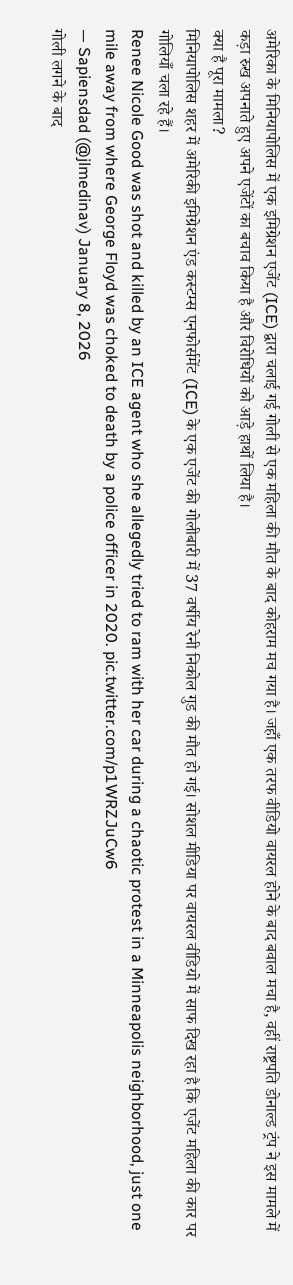अमेरिका के मिनियापोलिस में एक इमिग्रेशन एजेंट (ICE) द्वारा चलाई गई गोली से एक महिला की मौत के बाद कोहराम मच गया है। जहाँ एक तरफ वीडियो वायरल होने के बाद बवाल मचा है, वहीं राष्ट्रपति डोनाल्ड ट्रंप ने इस मामले में कड़ा रुख अपनाते हुए अपने एजेंटों का बचाव किया है और विरोधियों को आड़े हाथों लिया है।
क्या है पूरा मामला?
मिनियापोलिस शहर में अमेरिकी इमिग्रेशन एंड कस्टम्स एनफोर्समेंट (ICE) के एक एजेंट की गोलीबारी में 37 वर्षीय रेनी निकोल गुड की मौत हो गई। सोशल मीडिया पर वायरल वीडियो में साफ दिख रहा है कि एजेंट महिला की कार पर गोलियाँ चला रहे हैं।
Renee Nicole Good was shot and killed by an ICE agent who she allegedly tried to ram with her car during a chaotic protest in a Minneapolis neighborhood, just one mile away from where George Floyd was choked to death by a police officer in 2020. pic.twitter.com/p1WRZJuCw6
— Sapiensdad (@jlmedinav) January 8, 2026
गोली लगने के बाद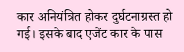कार अनियंत्रित होकर दुर्घटनाग्रस्त हो गई। इसके बाद एजेंट कार के पास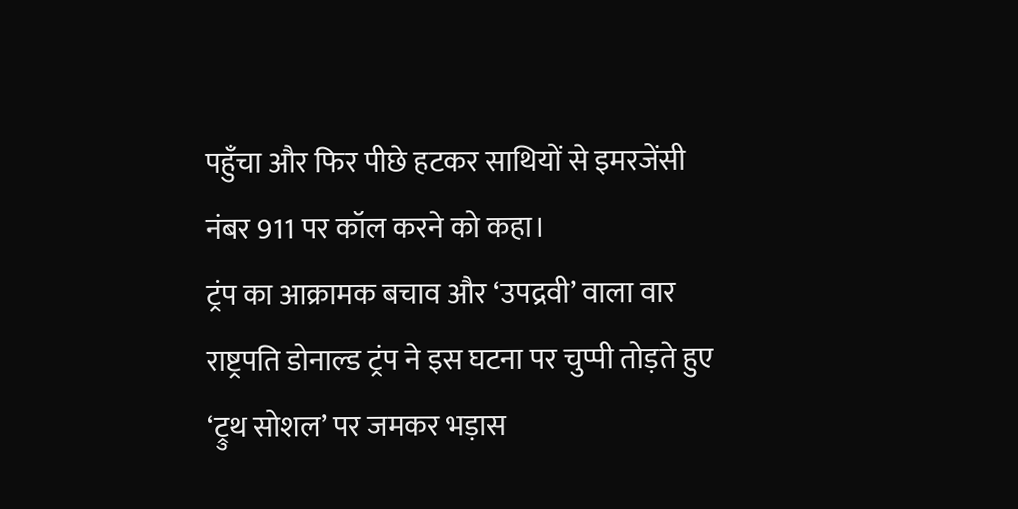पहुँचा और फिर पीछे हटकर साथियों से इमरजेंसी नंबर 911 पर कॉल करने को कहा।
ट्रंप का आक्रामक बचाव और ‘उपद्रवी’ वाला वार
राष्ट्रपति डोनाल्ड ट्रंप ने इस घटना पर चुप्पी तोड़ते हुए ‘ट्रुथ सोशल’ पर जमकर भड़ास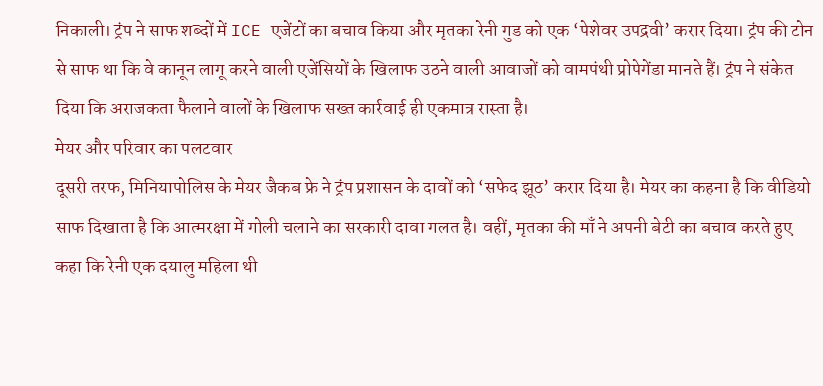निकाली। ट्रंप ने साफ शब्दों में ICE एजेंटों का बचाव किया और मृतका रेनी गुड को एक ‘पेशेवर उपद्रवी’ करार दिया। ट्रंप की टोन से साफ था कि वे कानून लागू करने वाली एजेंसियों के खिलाफ उठने वाली आवाजों को वामपंथी प्रोपेगेंडा मानते हैं। ट्रंप ने संकेत दिया कि अराजकता फैलाने वालों के खिलाफ सख्त कार्रवाई ही एकमात्र रास्ता है।
मेयर और परिवार का पलटवार
दूसरी तरफ, मिनियापोलिस के मेयर जैकब फ्रे ने ट्रंप प्रशासन के दावों को ‘सफेद झूठ’ करार दिया है। मेयर का कहना है कि वीडियो साफ दिखाता है कि आत्मरक्षा में गोली चलाने का सरकारी दावा गलत है। वहीं, मृतका की माँ ने अपनी बेटी का बचाव करते हुए कहा कि रेनी एक दयालु महिला थी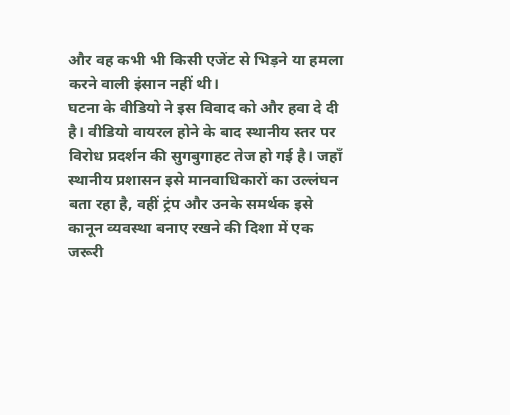और वह कभी भी किसी एजेंट से भिड़ने या हमला करने वाली इंसान नहीं थी।
घटना के वीडियो ने इस विवाद को और हवा दे दी है। वीडियो वायरल होने के बाद स्थानीय स्तर पर विरोध प्रदर्शन की सुगबुगाहट तेज हो गई है। जहाँ स्थानीय प्रशासन इसे मानवाधिकारों का उल्लंघन बता रहा है, वहीं ट्रंप और उनके समर्थक इसे कानून व्यवस्था बनाए रखने की दिशा में एक जरूरी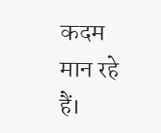कदम मान रहे हैं।